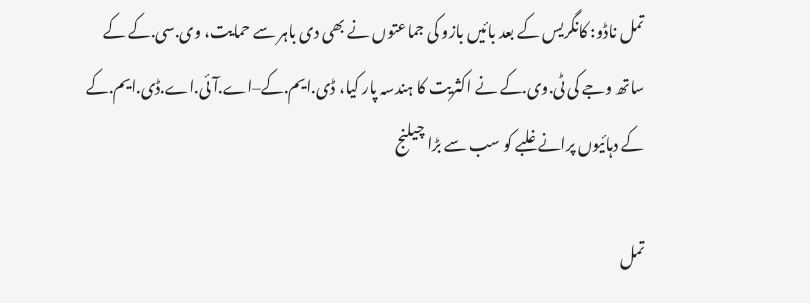تمل ناڈو: کانگریس کے بعد بائیں بازو کی جماعتوں نے بھی دی باہر سے حمایت، وی.سی.کے کے ساتھ وجے کی ٹی.وی.کے نے اکثریت کا ہندسہ پار کیا، ڈی.ایم.کے–اے.آئی.اے.ڈی.ایم.کے کے دہائیوں پرانے غلبے کو سب سے بڑا چیلنج

تمل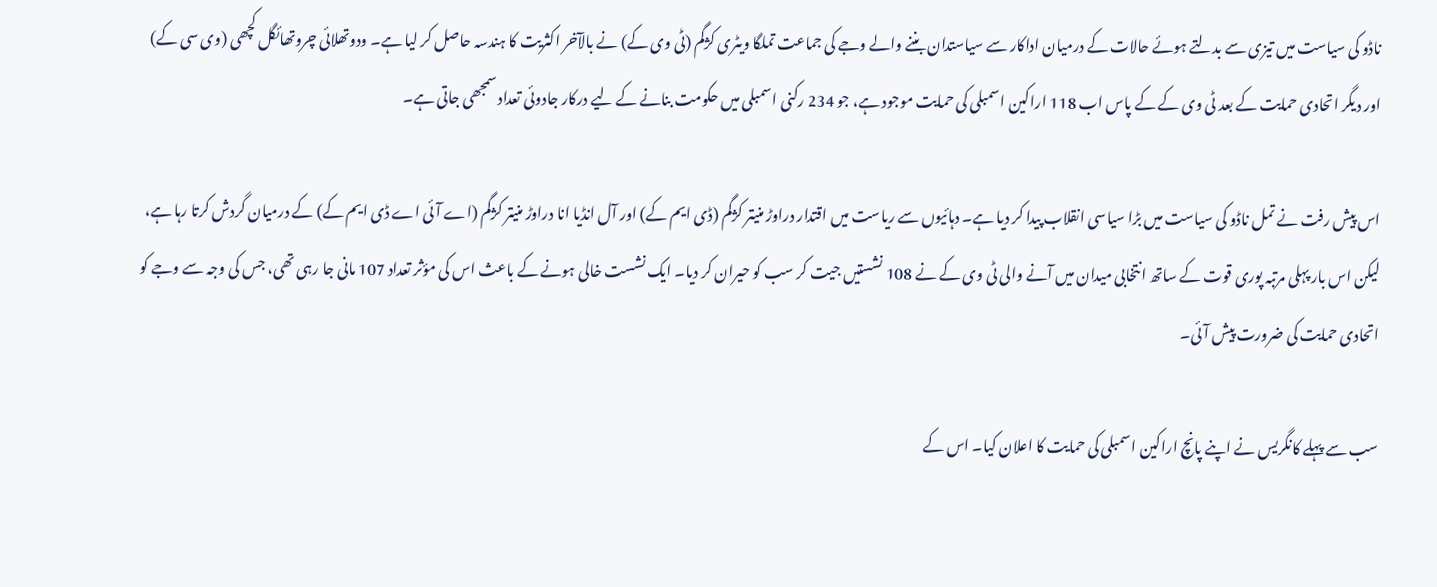ناڈو کی سیاست میں تیزی سے بدلتے ہوئے حالات کے درمیان اداکار سے سیاستدان بننے والے وجے کی جماعت تملگا ویٹری کژگم (ٹی وی کے) نے بالآخر اکثریت کا ہندسہ حاصل کر لیا ہے۔ ودوتھلائی چروتھائگل کچھی (وی سی کے) اور دیگر اتحادی حمایت کے بعد ٹی وی کے کے پاس اب 118 اراکین اسمبلی کی حمایت موجود ہے، جو 234 رکنی اسمبلی میں حکومت بنانے کے لیے درکار جادوئی تعداد سمجھی جاتی ہے۔

اس پیش رفت نے تمل ناڈو کی سیاست میں بڑا سیاسی انقلاب پیدا کر دیا ہے۔ دہائیوں سے ریاست میں اقتدار دراوڑ منیتر کژگم (ڈی ایم کے) اور آل انڈیا انا دراوڑ منیتر کژگم (اے آئی اے ڈی ایم کے) کے درمیان گردش کرتا رہا ہے، لیکن اس بار پہلی مرتبہ پوری قوت کے ساتھ انتخابی میدان میں آنے والی ٹی وی کے نے 108 نشستیں جیت کر سب کو حیران کر دیا۔ ایک نشست خالی ہونے کے باعث اس کی مؤثر تعداد 107 مانی جا رہی تھی، جس کی وجہ سے وجے کو اتحادی حمایت کی ضرورت پیش آئی۔

سب سے پہلے کانگریس نے اپنے پانچ اراکین اسمبلی کی حمایت کا اعلان کیا۔ اس کے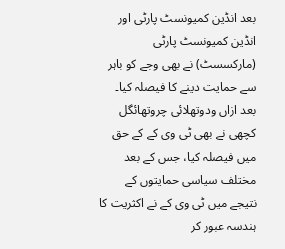بعد انڈین کمیونسٹ پارٹی اور انڈین کمیونسٹ پارٹی (مارکسسٹ) نے بھی وجے کو باہر سے حمایت دینے کا فیصلہ کیا۔ بعد ازاں ودوتھلائی چروتھائگل کچھی نے بھی ٹی وی کے کے حق میں فیصلہ کیا، جس کے بعد مختلف سیاسی حمایتوں کے نتیجے میں ٹی وی کے نے اکثریت کا ہندسہ عبور کر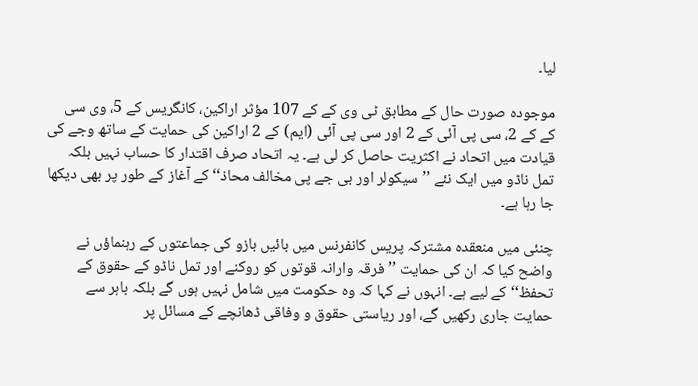لیا۔

موجودہ صورت حال کے مطابق ٹی وی کے کے 107 مؤثر اراکین، کانگریس کے 5، وی سی کے کے 2، سی پی آئی کے 2 اور سی پی آئی (ایم) کے 2 اراکین کی حمایت کے ساتھ وجے کی قیادت میں اتحاد نے اکثریت حاصل کر لی ہے۔ یہ اتحاد صرف اقتدار کا حساب نہیں بلکہ تمل ناڈو میں ایک نئے ’’سیکولر اور بی جے پی مخالف محاذ‘‘ کے آغاز کے طور پر بھی دیکھا جا رہا ہے۔

چنئی میں منعقدہ مشترکہ پریس کانفرنس میں بائیں بازو کی جماعتوں کے رہنماؤں نے واضح کیا کہ ان کی حمایت ’’فرقہ وارانہ قوتوں کو روکنے اور تمل ناڈو کے حقوق کے تحفظ‘‘ کے لیے ہے۔ انہوں نے کہا کہ وہ حکومت میں شامل نہیں ہوں گے بلکہ باہر سے حمایت جاری رکھیں گے، اور ریاستی حقوق و وفاقی ڈھانچے کے مسائل پر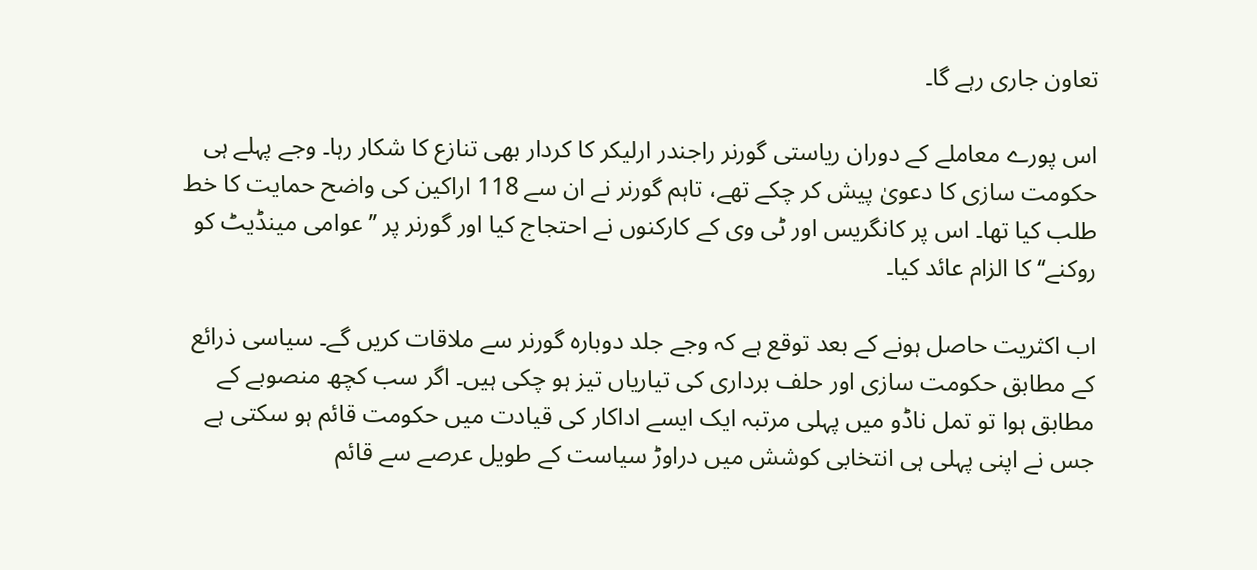تعاون جاری رہے گا۔

اس پورے معاملے کے دوران ریاستی گورنر راجندر ارلیکر کا کردار بھی تنازع کا شکار رہا۔ وجے پہلے ہی حکومت سازی کا دعویٰ پیش کر چکے تھے، تاہم گورنر نے ان سے 118 اراکین کی واضح حمایت کا خط طلب کیا تھا۔ اس پر کانگریس اور ٹی وی کے کارکنوں نے احتجاج کیا اور گورنر پر ’’عوامی مینڈیٹ کو روکنے‘‘ کا الزام عائد کیا۔

اب اکثریت حاصل ہونے کے بعد توقع ہے کہ وجے جلد دوبارہ گورنر سے ملاقات کریں گے۔ سیاسی ذرائع کے مطابق حکومت سازی اور حلف برداری کی تیاریاں تیز ہو چکی ہیں۔ اگر سب کچھ منصوبے کے مطابق ہوا تو تمل ناڈو میں پہلی مرتبہ ایک ایسے اداکار کی قیادت میں حکومت قائم ہو سکتی ہے جس نے اپنی پہلی ہی انتخابی کوشش میں دراوڑ سیاست کے طویل عرصے سے قائم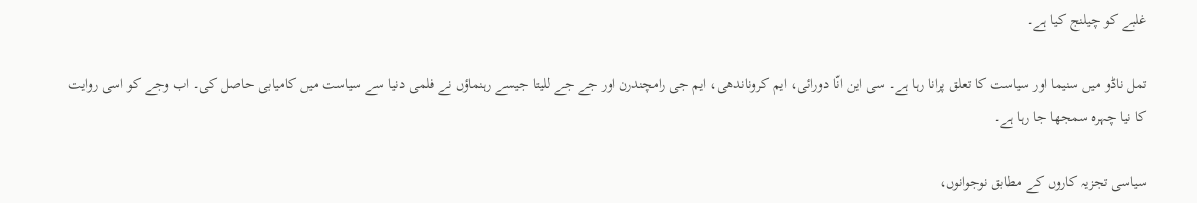غلبے کو چیلنج کیا ہے۔

تمل ناڈو میں سنیما اور سیاست کا تعلق پرانا رہا ہے۔ سی این انّا دورائی، ایم کروناندھی، ایم جی رامچندرن اور جے جے للیتا جیسے رہنماؤں نے فلمی دنیا سے سیاست میں کامیابی حاصل کی۔ اب وجے کو اسی روایت کا نیا چہرہ سمجھا جا رہا ہے۔

سیاسی تجزیہ کاروں کے مطابق نوجوانوں،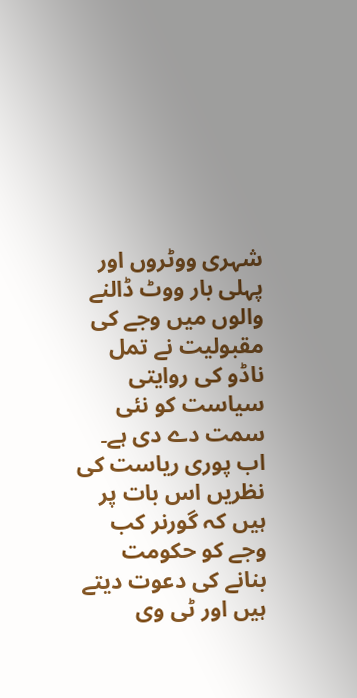شہری ووٹروں اور پہلی بار ووٹ ڈالنے والوں میں وجے کی مقبولیت نے تمل ناڈو کی روایتی سیاست کو نئی سمت دے دی ہے۔ اب پوری ریاست کی نظریں اس بات پر ہیں کہ گورنر کب وجے کو حکومت بنانے کی دعوت دیتے ہیں اور ٹی وی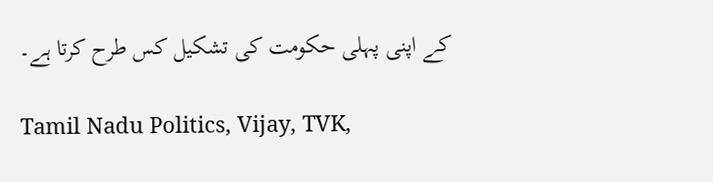کے اپنی پہلی حکومت کی تشکیل کس طرح کرتا ہے۔

Tamil Nadu Politics, Vijay, TVK,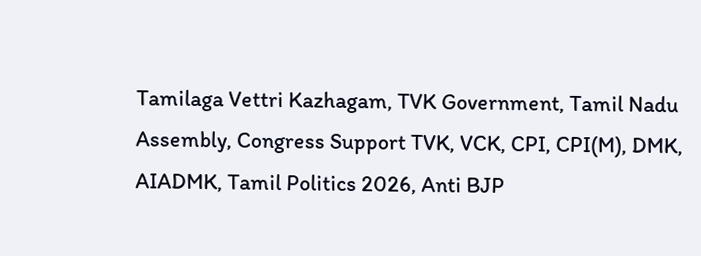Tamilaga Vettri Kazhagam, TVK Government, Tamil Nadu Assembly, Congress Support TVK, VCK, CPI, CPI(M), DMK, AIADMK, Tamil Politics 2026, Anti BJP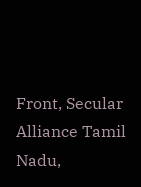Front, Secular Alliance Tamil Nadu,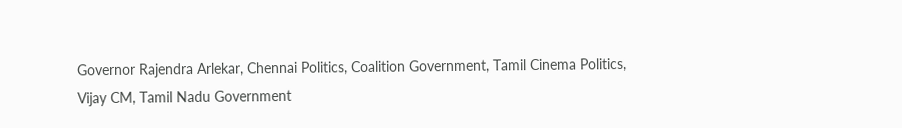Governor Rajendra Arlekar, Chennai Politics, Coalition Government, Tamil Cinema Politics, Vijay CM, Tamil Nadu Government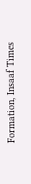Formation, Insaaf Times